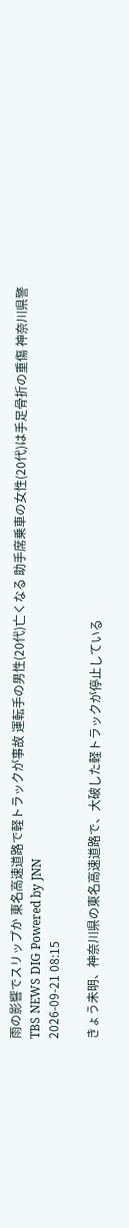雨の影響でスリップか 東名高速道路で軽トラックが事故 運転手の男性(20代)亡くなる 助手席乗車の女性(20代)は手足骨折の重傷 神奈川県警
TBS NEWS DIG Powered by JNN
2026-09-21 08:15

きょう未明、神奈川県の東名高速道路で、大破した軽トラックが停止している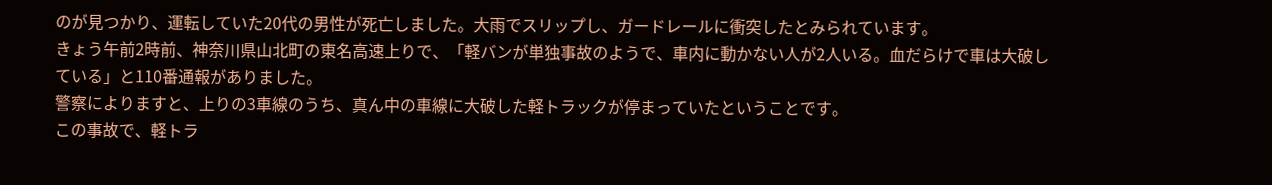のが見つかり、運転していた20代の男性が死亡しました。大雨でスリップし、ガードレールに衝突したとみられています。
きょう午前2時前、神奈川県山北町の東名高速上りで、「軽バンが単独事故のようで、車内に動かない人が2人いる。血だらけで車は大破している」と110番通報がありました。
警察によりますと、上りの3車線のうち、真ん中の車線に大破した軽トラックが停まっていたということです。
この事故で、軽トラ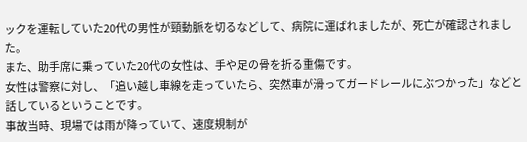ックを運転していた20代の男性が頸動脈を切るなどして、病院に運ばれましたが、死亡が確認されました。
また、助手席に乗っていた20代の女性は、手や足の骨を折る重傷です。
女性は警察に対し、「追い越し車線を走っていたら、突然車が滑ってガードレールにぶつかった」などと話しているということです。
事故当時、現場では雨が降っていて、速度規制が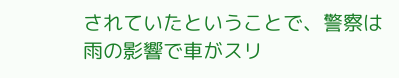されていたということで、警察は雨の影響で車がスリ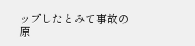ップしたとみて事故の原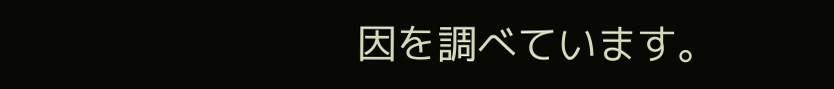因を調べています。